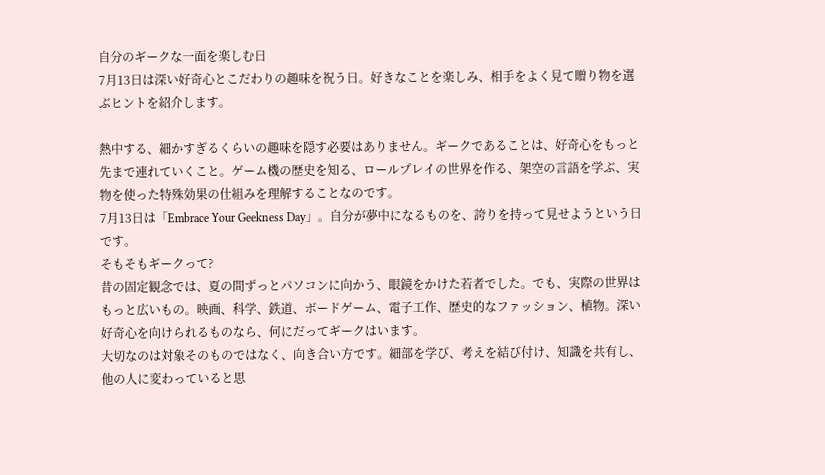自分のギークな一面を楽しむ日
7月13日は深い好奇心とこだわりの趣味を祝う日。好きなことを楽しみ、相手をよく見て贈り物を選ぶヒントを紹介します。

熱中する、細かすぎるくらいの趣味を隠す必要はありません。ギークであることは、好奇心をもっと先まで連れていくこと。ゲーム機の歴史を知る、ロールプレイの世界を作る、架空の言語を学ぶ、実物を使った特殊効果の仕組みを理解することなのです。
7月13日は「Embrace Your Geekness Day」。自分が夢中になるものを、誇りを持って見せようという日です。
そもそもギークって?
昔の固定観念では、夏の間ずっとパソコンに向かう、眼鏡をかけた若者でした。でも、実際の世界はもっと広いもの。映画、科学、鉄道、ボードゲーム、電子工作、歴史的なファッション、植物。深い好奇心を向けられるものなら、何にだってギークはいます。
大切なのは対象そのものではなく、向き合い方です。細部を学び、考えを結び付け、知識を共有し、他の人に変わっていると思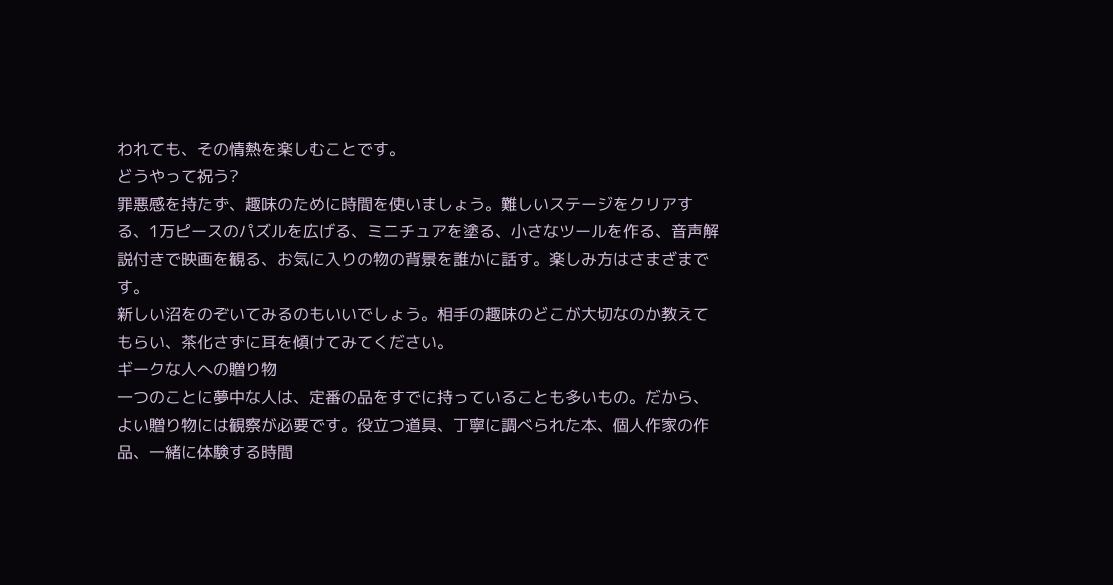われても、その情熱を楽しむことです。
どうやって祝う?
罪悪感を持たず、趣味のために時間を使いましょう。難しいステージをクリアする、1万ピースのパズルを広げる、ミニチュアを塗る、小さなツールを作る、音声解説付きで映画を観る、お気に入りの物の背景を誰かに話す。楽しみ方はさまざまです。
新しい沼をのぞいてみるのもいいでしょう。相手の趣味のどこが大切なのか教えてもらい、茶化さずに耳を傾けてみてください。
ギークな人への贈り物
一つのことに夢中な人は、定番の品をすでに持っていることも多いもの。だから、よい贈り物には観察が必要です。役立つ道具、丁寧に調べられた本、個人作家の作品、一緒に体験する時間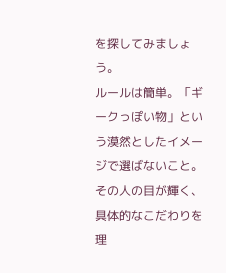を探してみましょう。
ルールは簡単。「ギークっぽい物」という漠然としたイメージで選ばないこと。その人の目が輝く、具体的なこだわりを理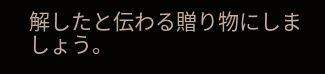解したと伝わる贈り物にしましょう。